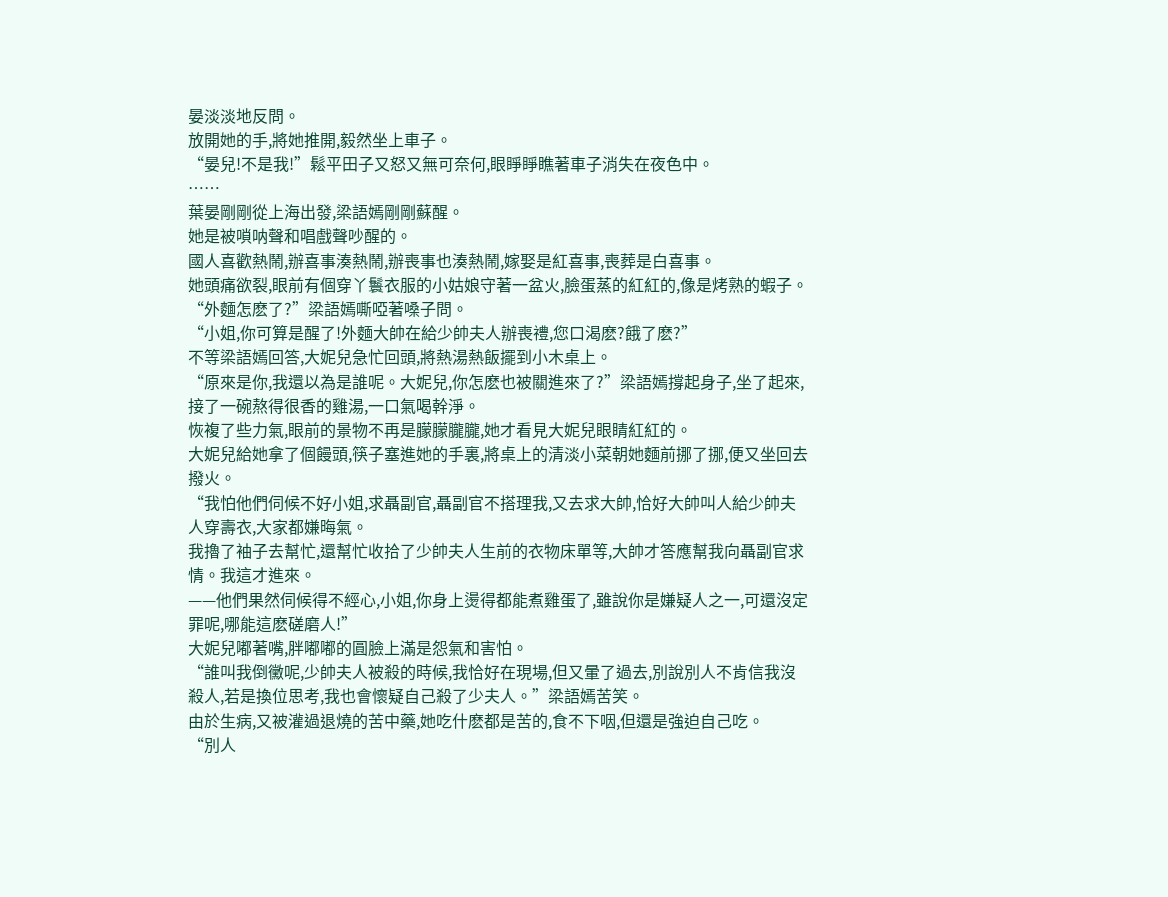晏淡淡地反問。
放開她的手,將她推開,毅然坐上車子。
“晏兒!不是我!”鬆平田子又怒又無可奈何,眼睜睜瞧著車子消失在夜色中。
……
葉晏剛剛從上海出發,梁語嫣剛剛蘇醒。
她是被嗩呐聲和唱戲聲吵醒的。
國人喜歡熱鬧,辦喜事湊熱鬧,辦喪事也湊熱鬧,嫁娶是紅喜事,喪葬是白喜事。
她頭痛欲裂,眼前有個穿丫鬟衣服的小姑娘守著一盆火,臉蛋蒸的紅紅的,像是烤熟的蝦子。
“外麵怎麽了?”梁語嫣嘶啞著嗓子問。
“小姐,你可算是醒了!外麵大帥在給少帥夫人辦喪禮,您口渴麽?餓了麽?”
不等梁語嫣回答,大妮兒急忙回頭,將熱湯熱飯擺到小木桌上。
“原來是你,我還以為是誰呢。大妮兒,你怎麽也被關進來了?”梁語嫣撐起身子,坐了起來,接了一碗熬得很香的雞湯,一口氣喝幹淨。
恢複了些力氣,眼前的景物不再是朦朦朧朧,她才看見大妮兒眼睛紅紅的。
大妮兒給她拿了個饅頭,筷子塞進她的手裏,將桌上的清淡小菜朝她麵前挪了挪,便又坐回去撥火。
“我怕他們伺候不好小姐,求聶副官,聶副官不搭理我,又去求大帥,恰好大帥叫人給少帥夫人穿壽衣,大家都嫌晦氣。
我擼了袖子去幫忙,還幫忙收拾了少帥夫人生前的衣物床單等,大帥才答應幫我向聶副官求情。我這才進來。
——他們果然伺候得不經心,小姐,你身上燙得都能煮雞蛋了,雖說你是嫌疑人之一,可還沒定罪呢,哪能這麽磋磨人!”
大妮兒嘟著嘴,胖嘟嘟的圓臉上滿是怨氣和害怕。
“誰叫我倒黴呢,少帥夫人被殺的時候,我恰好在現場,但又暈了過去,別說別人不肯信我沒殺人,若是換位思考,我也會懷疑自己殺了少夫人。”梁語嫣苦笑。
由於生病,又被灌過退燒的苦中藥,她吃什麽都是苦的,食不下咽,但還是強迫自己吃。
“別人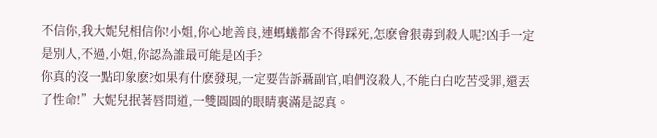不信你,我大妮兒相信你!小姐,你心地善良,連螞蟻都舍不得踩死,怎麽會狠毒到殺人呢?凶手一定是別人,不過,小姐,你認為誰最可能是凶手?
你真的沒一點印象麽?如果有什麽發現,一定要告訴聶副官,咱們沒殺人,不能白白吃苦受罪,還丟了性命!”大妮兒抿著唇問道,一雙圓圓的眼睛裏滿是認真。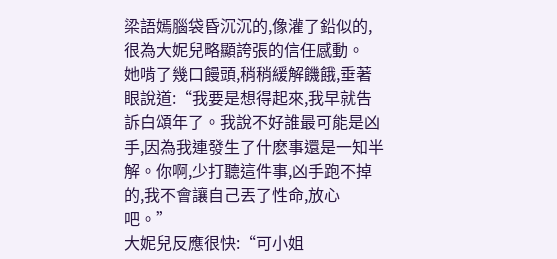梁語嫣腦袋昏沉沉的,像灌了鉛似的,很為大妮兒略顯誇張的信任感動。
她啃了幾口饅頭,稍稍緩解饑餓,垂著眼說道:“我要是想得起來,我早就告訴白頌年了。我說不好誰最可能是凶手,因為我連發生了什麽事還是一知半解。你啊,少打聽這件事,凶手跑不掉的,我不會讓自己丟了性命,放心吧。”
大妮兒反應很快:“可小姐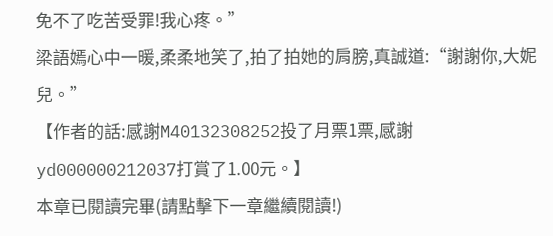免不了吃苦受罪!我心疼。”
梁語嫣心中一暖,柔柔地笑了,拍了拍她的肩膀,真誠道:“謝謝你,大妮兒。”
【作者的話:感謝M40132308252投了月票1票,感謝yd000000212037打賞了1.00元。】
本章已閱讀完畢(請點擊下一章繼續閱讀!)